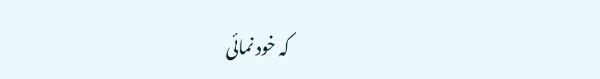کہ خود نمائی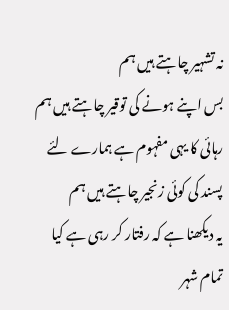نہ تشہیر چاہتے ہیں ہم
بس اپنے ہونے کی توقیر چاہتے ہیں ہم
رہائی کا یہی مفہوم ہے ہمارے لئے
پسند کی کوئی زنجیر چاہتے ہیں ہم
یہ دیکھنا ہے کہ رفتار کر رہی ہے کیا
تمام شہر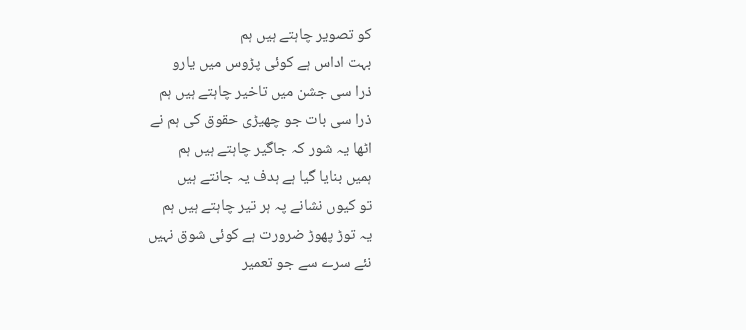کو تصویر چاہتے ہیں ہم
بہت اداس ہے کوئی پڑوس میں یارو
ذرا سی جشن میں تاخیر چاہتے ہیں ہم
ذرا سی بات جو چھیڑی حقوق کی ہم نے
اٹھا یہ شور کہ جاگیر چاہتے ہیں ہم
ہمیں بنایا گیا ہے ہدف یہ جانتے ہیں
تو کیوں نشانے پہ ہر تیر چاہتے ہیں ہم
یہ توڑ پھوڑ ضرورت ہے کوئی شوق نہیں
نئے سرے سے جو تعمیر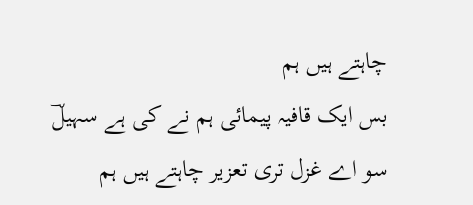چاہتے ہیں ہم
بس ایک قافیہ پیمائی ہم نے کی ہے سہیلؔ
سو اے غزل تری تعزیر چاہتے ہیں ہم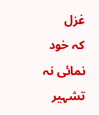غزل
کہ خود نمائی نہ تشہیر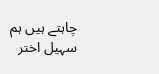چاہتے ہیں ہم
سہیل اختر